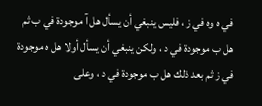في ه وه في ز ، فليس ينبغي أن يسأل هل آ موجودة في ب ثم هل ب موجودة في د ، ولكن ينبغي أن يسأل أولا هل ه موجودة في ز ثم بعد ذلك هل ب موجودة في د ، وعلى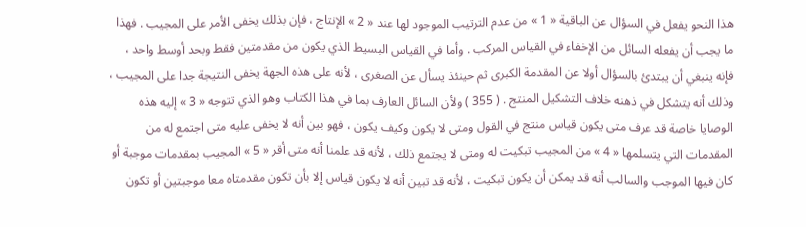هذا النحو يفعل في السؤال عن الباقية « 1 » من عدم الترتيب الموجود لها عند « 2 » الإنتاج ، فإن بذلك يخفى الأمر على المجيب . فهذا ما يجب أن يفعله السائل من الإخفاء في القياس المركب . وأما في القياس البسيط الذي يكون من مقدمتين فقط وبحد أوسط واحد ، فإنه ينبغي أن يبتدئ بالسؤال أولا عن المقدمة الكبرى ثم حينئذ يسأل عن الصغرى ، لأنه على هذه الجهة يخفى النتيجة جدا على المجيب ، وذلك أنه يتشكل في ذهنه خلاف التشكيل المنتج . ( 355 ) ولأن السائل العارف بما في هذا الكتاب وهو الذي تتوجه « 3 » إليه هذه الوصايا خاصة قد عرف متى يكون قياس منتج في القول ومتى لا يكون وكيف يكون ، فهو بين أنه لا يخفى عليه متى اجتمع له من المقدمات التي يتسلمها « 4 » من المجيب تبكيت له ومتى لا يجتمع ذلك ، لأنه قد علمنا أنه متى أقر « 5 » المجيب بمقدمات موجبة أو كان فيها الموجب والسالب أنه قد يمكن أن يكون تبكيت ، لأنه قد تبين أنه لا يكون قياس إلا بأن تكون مقدمتاه معا موجبتين أو تكون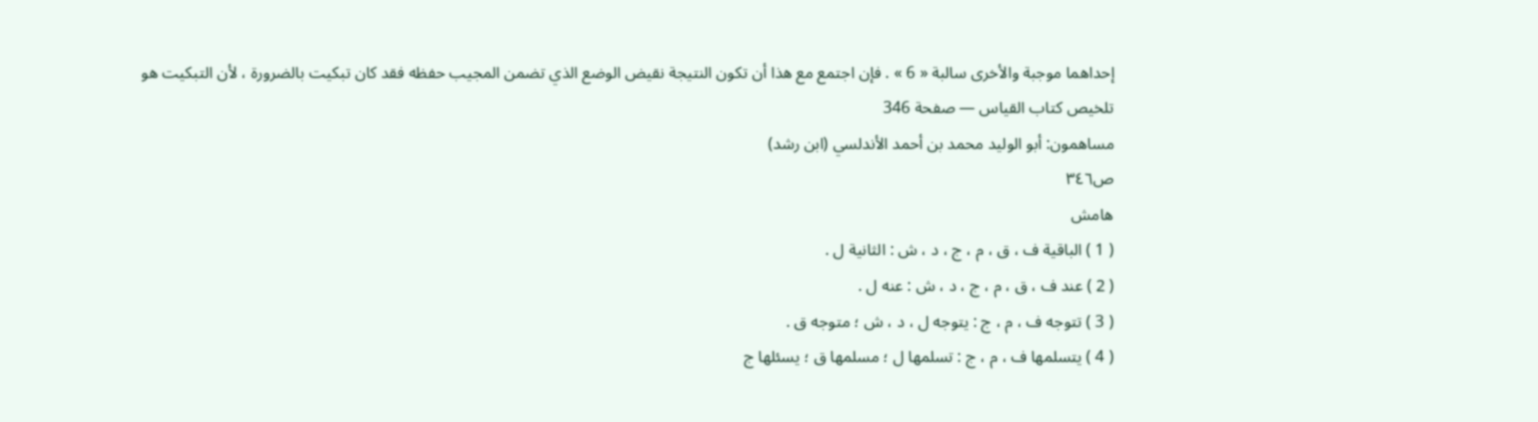إحداهما موجبة والأخرى سالبة « 6 » . فإن اجتمع مع هذا أن تكون النتيجة نقيض الوضع الذي تضمن المجيب حفظه فقد كان تبكيت بالضرورة ، لأن التبكيت هو
تلخيص كتاب القياس — صفحة 346
مساهمون: أبو الوليد محمد بن أحمد الأندلسي (ابن رشد)
ص٣٤٦
هامش
( 1 ) الباقية ف ، ق ، م ، ج ، د ، ش : الثانية ل .
( 2 ) عند ف ، ق ، م ، ج ، د ، ش : عنه ل .
( 3 ) تتوجه ف ، م ، ج : يتوجه ل ، د ، ش ؛ متوجه ق .
( 4 ) يتسلمها ف ، م ، ج : تسلمها ل ؛ مسلمها ق ؛ يسئلها ج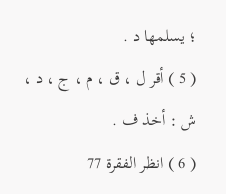؛ يسلمها د .
( 5 ) أقر ل ، ق ، م ، ج ، د ، ش : أخذ ف .
( 6 ) انظر الفقرة 77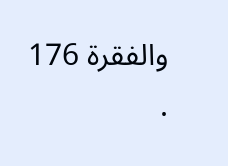والفقرة 176 .